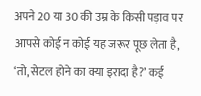अपने 20 या 30 की उम्र के किसी पड़ाव पर आपसे कोई न कोई यह जरूर पूछ लेता है, ‘तो, सेटल होने का क्या इरादा है?’ कई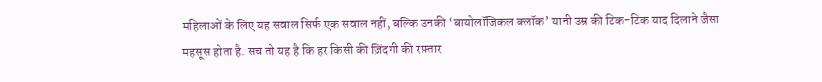महिलाओं के लिए यह सवाल सिर्फ एक सवाल नहीं, बल्कि उनकी ‘बायोलॉजिकल क्लॉक’ यानी उम्र की टिक-टिक याद दिलाने जैसा महसूस होता है. सच तो यह है कि हर किसी की ज़िंदगी की रफ़्तार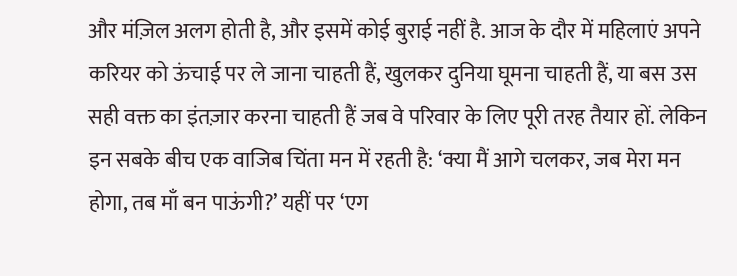और मंज़िल अलग होती है, और इसमें कोई बुराई नहीं है. आज के दौर में महिलाएं अपने करियर को ऊंचाई पर ले जाना चाहती हैं, खुलकर दुनिया घूमना चाहती हैं, या बस उस सही वक्त का इंतज़ार करना चाहती हैं जब वे परिवार के लिए पूरी तरह तैयार हों. लेकिन इन सबके बीच एक वाजिब चिंता मन में रहती है: ‘क्या मैं आगे चलकर, जब मेरा मन होगा, तब माँ बन पाऊंगी?’ यहीं पर ‘एग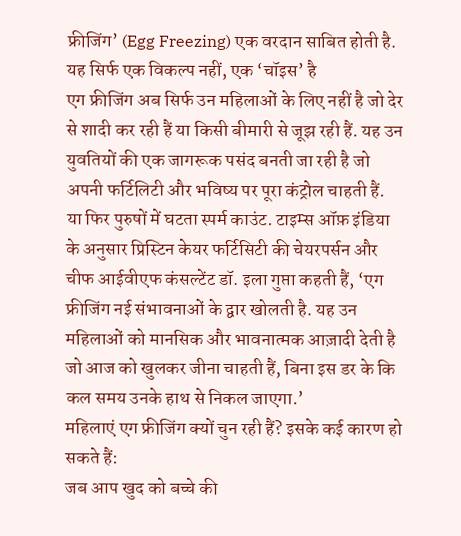फ्रीजिंग’ (Egg Freezing) एक वरदान साबित होती है.
यह सिर्फ एक विकल्प नहीं, एक ‘चॉइस’ है
एग फ्रीजिंग अब सिर्फ उन महिलाओं के लिए नहीं है जो देर से शादी कर रही हैं या किसी बीमारी से जूझ रही हैं. यह उन युवतियों की एक जागरूक पसंद बनती जा रही है जो अपनी फर्टिलिटी और भविष्य पर पूरा कंट्रोल चाहती हैं. या फिर पुरुषों में घटता स्पर्म काउंट. टाइम्स ऑफ़ इंडिया के अनुसार प्रिस्टिन केयर फर्टिसिटी की चेयरपर्सन और चीफ आईवीएफ कंसल्टेंट डॉ. इला गुप्ता कहती हैं, ‘एग फ्रीजिंग नई संभावनाओं के द्वार खोलती है. यह उन महिलाओं को मानसिक और भावनात्मक आज़ादी देती है जो आज को खुलकर जीना चाहती हैं, बिना इस डर के कि कल समय उनके हाथ से निकल जाएगा.’
महिलाएं एग फ्रीजिंग क्यों चुन रही हैं? इसके कई कारण हो सकते हैं:
जब आप खुद को बच्चे की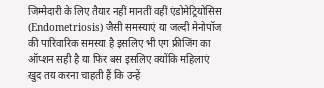जिम्मेदारी के लिए तैयार नहीं मानतीं वहीं एंडोमेट्रियोसिस (Endometriosis) जैसी समस्याएं या जल्दी मेनोपॉज की पारिवारिक समस्या है इसलिए भी एग फ्रीजिंग का ऑप्शन सही है या फिर बस इसलिए क्योंकि महिलाएं खुद तय करना चाहती हैं कि उन्हें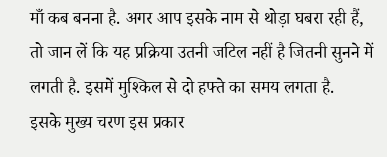माँ कब बनना है. अगर आप इसके नाम से थोड़ा घबरा रही हैं, तो जान लें कि यह प्रक्रिया उतनी जटिल नहीं है जितनी सुनने में लगती है. इसमें मुश्किल से दो हफ्ते का समय लगता है.
इसके मुख्य चरण इस प्रकार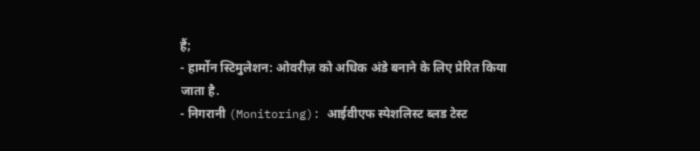हैं;
- हार्मोन स्टिमुलेशन: ओवरीज़ को अधिक अंडे बनाने के लिए प्रेरित किया जाता है.
- निगरानी (Monitoring): आईवीएफ स्पेशलिस्ट ब्लड टेस्ट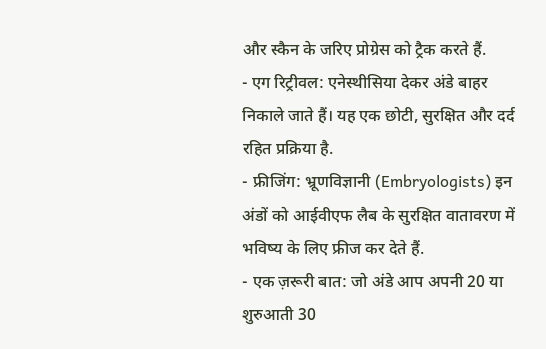और स्कैन के जरिए प्रोग्रेस को ट्रैक करते हैं.
- एग रिट्रीवल: एनेस्थीसिया देकर अंडे बाहर निकाले जाते हैं। यह एक छोटी, सुरक्षित और दर्द रहित प्रक्रिया है.
- फ्रीजिंग: भ्रूणविज्ञानी (Embryologists) इन अंडों को आईवीएफ लैब के सुरक्षित वातावरण में भविष्य के लिए फ्रीज कर देते हैं.
- एक ज़रूरी बात: जो अंडे आप अपनी 20 या शुरुआती 30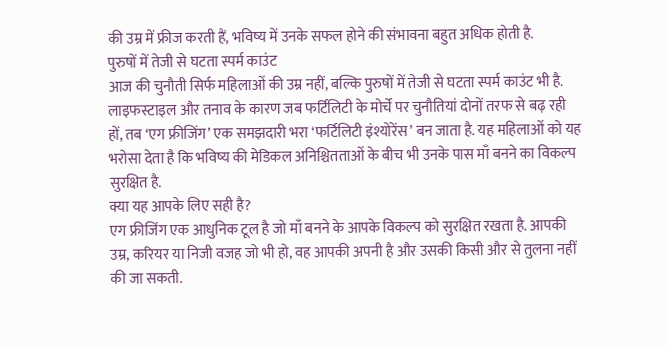की उम्र में फ्रीज करती हैं, भविष्य में उनके सफल होने की संभावना बहुत अधिक होती है.
पुरुषों में तेजी से घटता स्पर्म काउंट
आज की चुनौती सिर्फ महिलाओं की उम्र नहीं, बल्कि पुरुषों में तेजी से घटता स्पर्म काउंट भी है. लाइफस्टाइल और तनाव के कारण जब फर्टिलिटी के मोर्चे पर चुनौतियां दोनों तरफ से बढ़ रही हों, तब ‘एग फ्रीजिंग’ एक समझदारी भरा ‘फर्टिलिटी इंश्योरेंस’ बन जाता है. यह महिलाओं को यह भरोसा देता है कि भविष्य की मेडिकल अनिश्चितताओं के बीच भी उनके पास माँ बनने का विकल्प सुरक्षित है.
क्या यह आपके लिए सही है?
एग फ्रीजिंग एक आधुनिक टूल है जो माँ बनने के आपके विकल्प को सुरक्षित रखता है. आपकी उम्र, करियर या निजी वजह जो भी हो, वह आपकी अपनी है और उसकी किसी और से तुलना नहीं की जा सकती.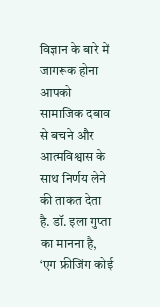विज्ञान के बारे में जागरूक होना आपको सामाजिक दबाव से बचने और आत्मविश्वास के साथ निर्णय लेने की ताकत देता है. डॉ. इला गुप्ता का मानना है, ‘एग फ्रीजिंग कोई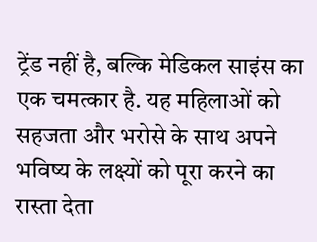ट्रेंड नहीं है, बल्कि मेडिकल साइंस का एक चमत्कार है. यह महिलाओं को सहजता और भरोसे के साथ अपने भविष्य के लक्ष्यों को पूरा करने का रास्ता देता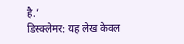है.’
डिस्क्लेमर: यह लेख केवल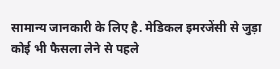सामान्य जानकारी के लिए है. मेडिकल इमरजेंसी से जुड़ा कोई भी फैसला लेने से पहले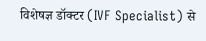विशेषज्ञ डॉक्टर (IVF Specialist) से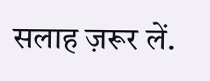सलाह ज़रूर लें.